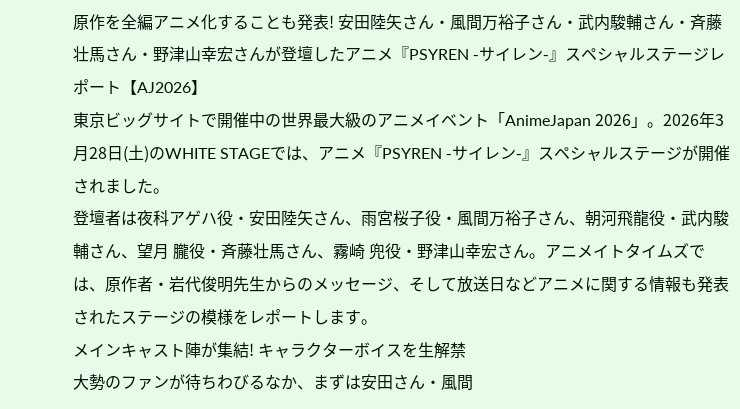原作を全編アニメ化することも発表! 安田陸矢さん・風間万裕子さん・武内駿輔さん・斉藤壮馬さん・野津山幸宏さんが登壇したアニメ『PSYREN -サイレン-』スペシャルステージレポート【AJ2026】
東京ビッグサイトで開催中の世界最大級のアニメイベント「AnimeJapan 2026」。2026年3月28日(土)のWHITE STAGEでは、アニメ『PSYREN -サイレン-』スペシャルステージが開催されました。
登壇者は夜科アゲハ役・安田陸矢さん、雨宮桜子役・風間万裕子さん、朝河飛龍役・武内駿輔さん、望月 朧役・斉藤壮馬さん、霧崎 兜役・野津山幸宏さん。アニメイトタイムズでは、原作者・岩代俊明先生からのメッセージ、そして放送日などアニメに関する情報も発表されたステージの模様をレポートします。
メインキャスト陣が集結! キャラクターボイスを生解禁
大勢のファンが待ちわびるなか、まずは安田さん・風間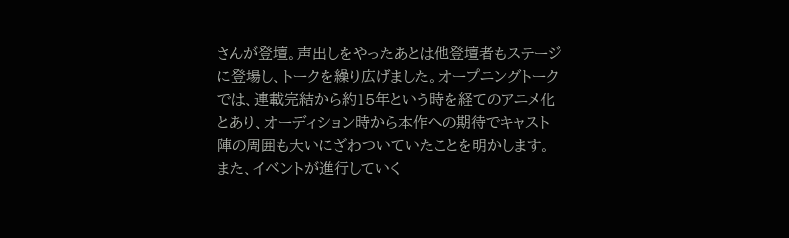さんが登壇。声出しをやったあとは他登壇者もステージに登場し、トークを繰り広げました。オープニングトークでは、連載完結から約15年という時を経てのアニメ化とあり、オーディション時から本作への期待でキャスト陣の周囲も大いにざわついていたことを明かします。
また、イベントが進行していく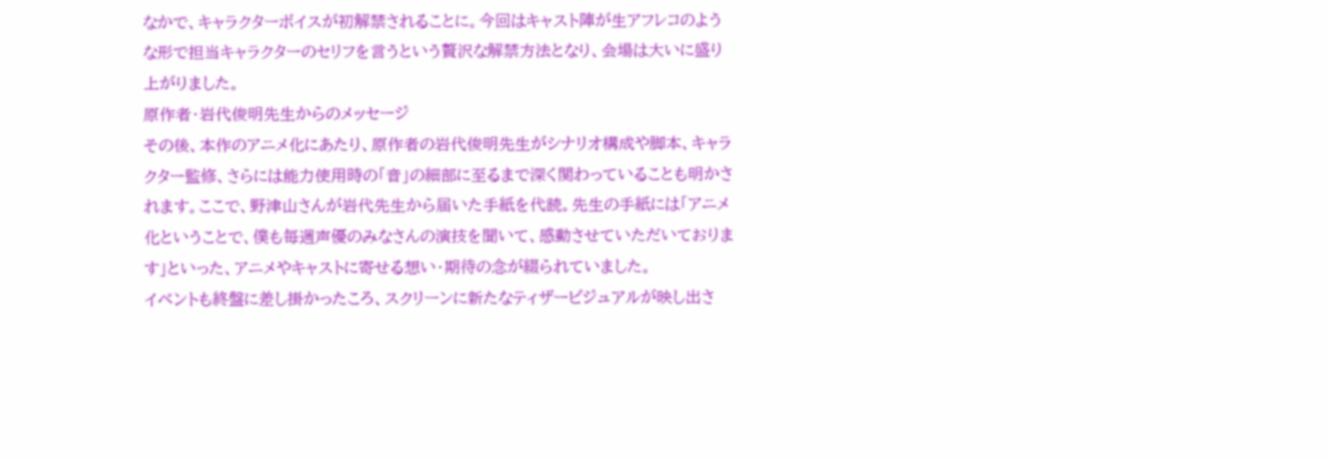なかで、キャラクターボイスが初解禁されることに。今回はキャスト陣が生アフレコのような形で担当キャラクターのセリフを言うという贅沢な解禁方法となり、会場は大いに盛り上がりました。
原作者・岩代俊明先生からのメッセージ
その後、本作のアニメ化にあたり、原作者の岩代俊明先生がシナリオ構成や脚本、キャラクター監修、さらには能力使用時の「音」の細部に至るまで深く関わっていることも明かされます。ここで、野津山さんが岩代先生から届いた手紙を代読。先生の手紙には「アニメ化ということで、僕も毎週声優のみなさんの演技を聞いて、感動させていただいております」といった、アニメやキャストに寄せる想い・期待の念が綴られていました。
イベントも終盤に差し掛かったころ、スクリーンに新たなティザービジュアルが映し出さ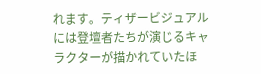れます。ティザービジュアルには登壇者たちが演じるキャラクターが描かれていたほ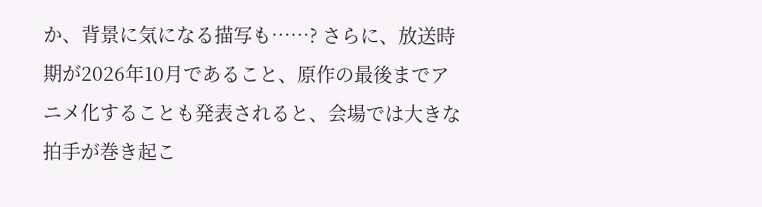か、背景に気になる描写も……? さらに、放送時期が2026年10月であること、原作の最後までアニメ化することも発表されると、会場では大きな拍手が巻き起こ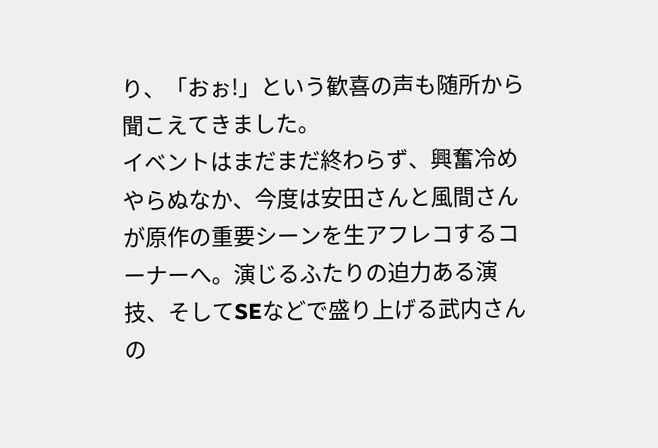り、「おぉ!」という歓喜の声も随所から聞こえてきました。
イベントはまだまだ終わらず、興奮冷めやらぬなか、今度は安田さんと風間さんが原作の重要シーンを生アフレコするコーナーへ。演じるふたりの迫力ある演技、そしてSEなどで盛り上げる武内さんの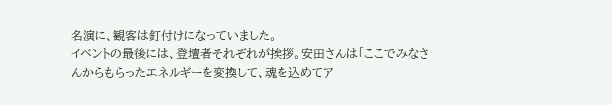名演に、観客は釘付けになっていました。
イベントの最後には、登壇者それぞれが挨拶。安田さんは「ここでみなさんからもらったエネルギーを変換して、魂を込めてア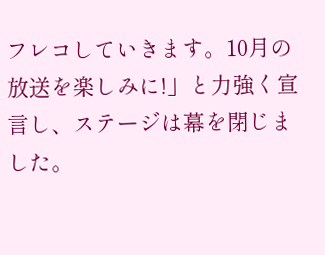フレコしていきます。10月の放送を楽しみに!」と力強く宣言し、ステージは幕を閉じました。